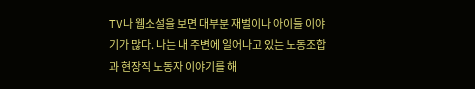TV나 웹소설을 보면 대부분 재벌이나 아이들 이야기가 많다. 나는 내 주변에 일어나고 있는 노동조합과 현장직 노동자 이야기를 해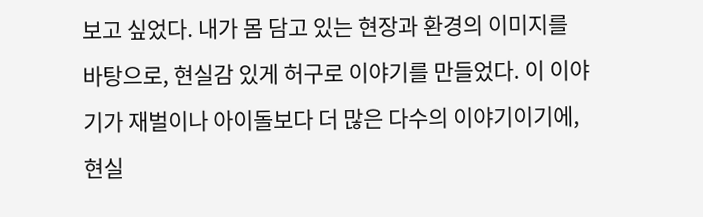보고 싶었다. 내가 몸 담고 있는 현장과 환경의 이미지를 바탕으로, 현실감 있게 허구로 이야기를 만들었다. 이 이야기가 재벌이나 아이돌보다 더 많은 다수의 이야기이기에, 현실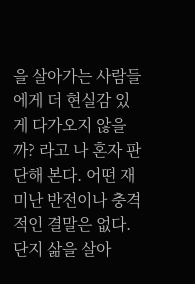을 살아가는 사람들에게 더 현실감 있게 다가오지 않을까? 라고 나 혼자 판단해 본다. 어떤 재미난 반전이나 충격적인 결말은 없다. 단지 삶을 살아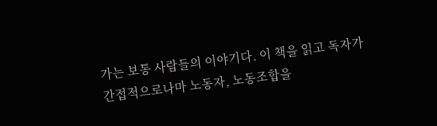가는 보통 사람들의 이야기다. 이 책을 읽고 독자가 간접적으로나마 노동자, 노동조합을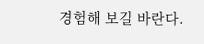경험해 보길 바란다.